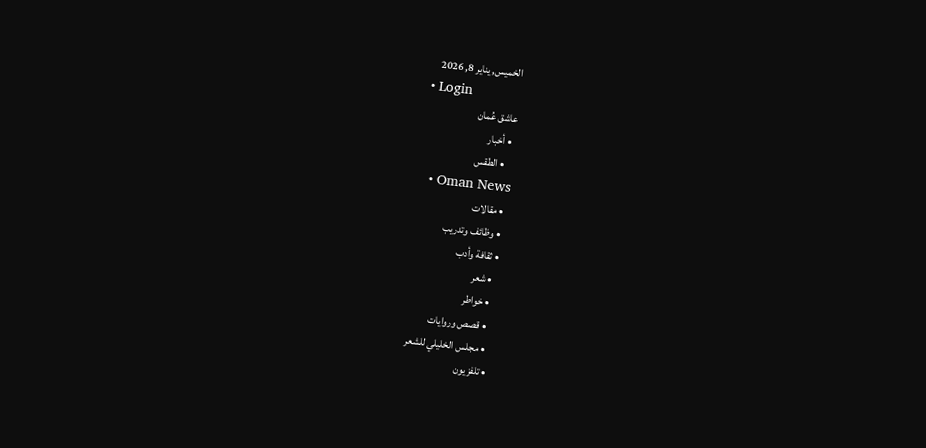الخميس, يناير 8, 2026
  • Login
عاشق عُمان
  • أخبار
    • الطقس
    • Oman News
  • مقالات
  • وظائف وتدريب
  • ثقافة وأدب
    • شعر
    • خواطر
    • قصص وروايات
    • مجلس الخليلي للشعر
  • تلفزيون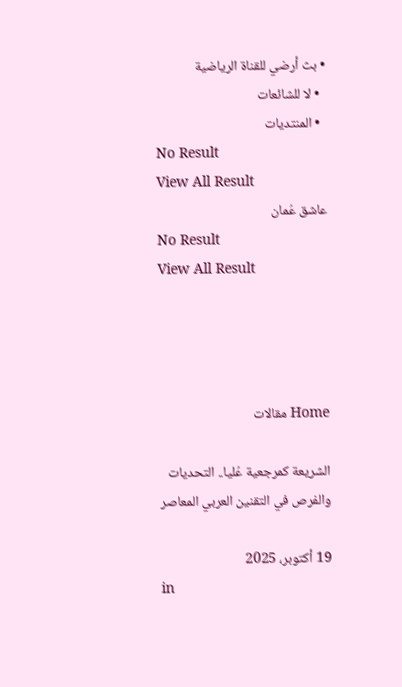• بث أرضي للقناة الرياضية
  • لا للشائعات
  • المنتديات
No Result
View All Result
عاشق عُمان
No Result
View All Result




Home مقالات

الشريعة كمرجعية عُليا.. التحديات والفرص في التقنين العربي المعاصر

19 أكتوبر، 2025
in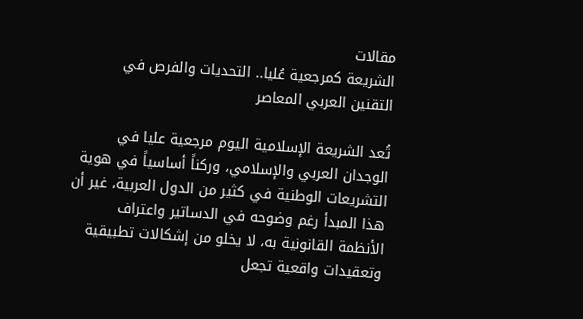مقالات
الشريعة كمرجعية عُليا.. التحديات والفرص في التقنين العربي المعاصر

تُعد الشريعة الإسلامية اليوم مرجعية عليا في الوجدان العربي والإسلامي، وركناً أساسياً في هوية التشريعات الوطنية في كثير من الدول العربية، غير أن هذا المبدأ رغم وضوحه في الدساتير واعتراف الأنظمة القانونية به، لا يخلو من إشكالات تطبيقية وتعقيدات واقعية تجعل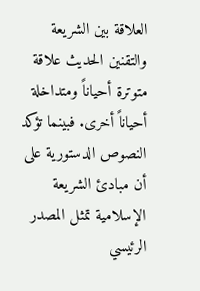العلاقة بين الشريعة والتقنين الحديث علاقة متوترة أحياناً ومتداخلة أحياناً أخرى. فبينما تؤكد النصوص الدستورية على أن مبادئ الشريعة الإسلامية تمثل المصدر الرئيسي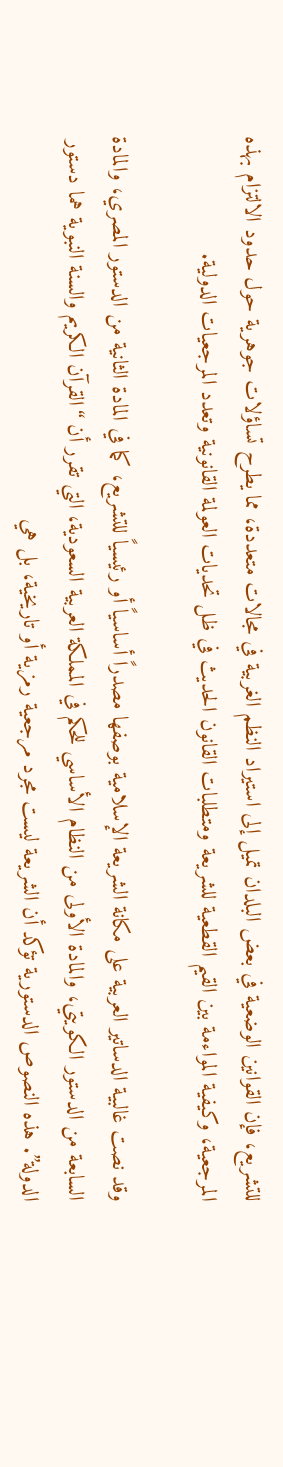للتشريع، فإن القوانين الوضعية في بعض البلدان تميل إلى استيراد النظم الغربية في مجالات متعددة، مما يطرح تساؤلات جوهرية حول حدود الالتزام بهذه المرجعية، وكيفية المواءمة بين القيم القطعية للشريعة ومتطلبات القانون الحديث في ظل تحديات العولمة القانونية وتعدد المرجعيات الدولية.

وقد نصت غالبية الدساتير العربية على مكانة الشريعة الإسلامية بوصفها مصدراً أساسياً أو رئيسياً للتشريع، كما في المادة الثانية من الدستور المصري، والمادة السابعة من الدستور الكويتي، والمادة الأولى من النظام الأساسي للحكم في المملكة العربية السعودية، التي تقرر أن “القرآن الكريم والسنة النبوية هما دستور الدولة”. هذه النصوص الدستورية تؤكد أن الشريعة ليست مجرد مرجعية رمزية أو تاريخية، بل هي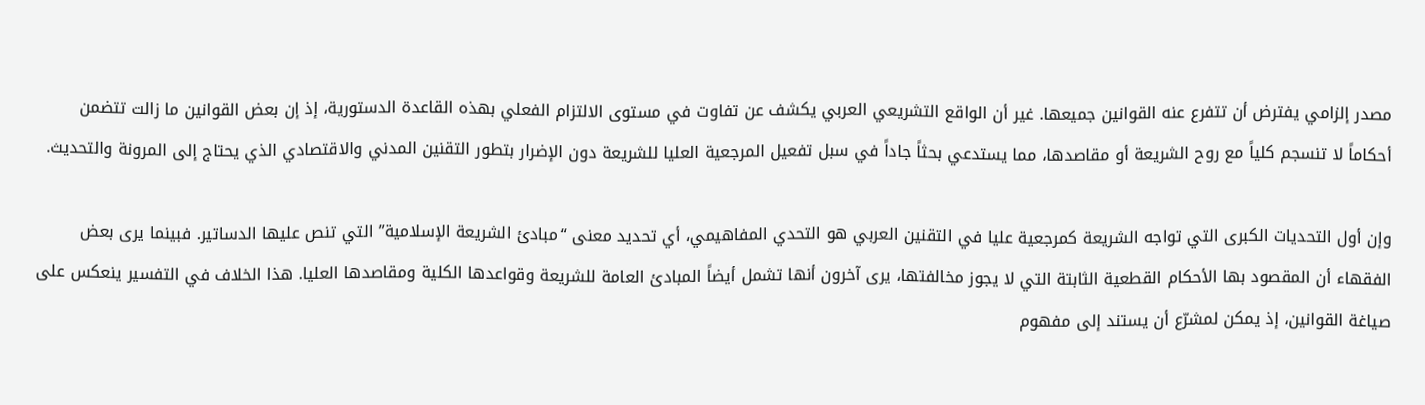مصدر إلزامي يفترض أن تتفرع عنه القوانين جميعها. غير أن الواقع التشريعي العربي يكشف عن تفاوت في مستوى الالتزام الفعلي بهذه القاعدة الدستورية، إذ إن بعض القوانين ما زالت تتضمن أحكاماً لا تنسجم كلياً مع روح الشريعة أو مقاصدها، مما يستدعي بحثاً جاداً في سبل تفعيل المرجعية العليا للشريعة دون الإضرار بتطور التقنين المدني والاقتصادي الذي يحتاج إلى المرونة والتحديث.

وإن أول التحديات الكبرى التي تواجه الشريعة كمرجعية عليا في التقنين العربي هو التحدي المفاهيمي، أي تحديد معنى “مبادئ الشريعة الإسلامية” التي تنص عليها الدساتير. فبينما يرى بعض الفقهاء أن المقصود بها الأحكام القطعية الثابتة التي لا يجوز مخالفتها، يرى آخرون أنها تشمل أيضاً المبادئ العامة للشريعة وقواعدها الكلية ومقاصدها العليا. هذا الخلاف في التفسير ينعكس على صياغة القوانين، إذ يمكن لمشرّع أن يستند إلى مفهوم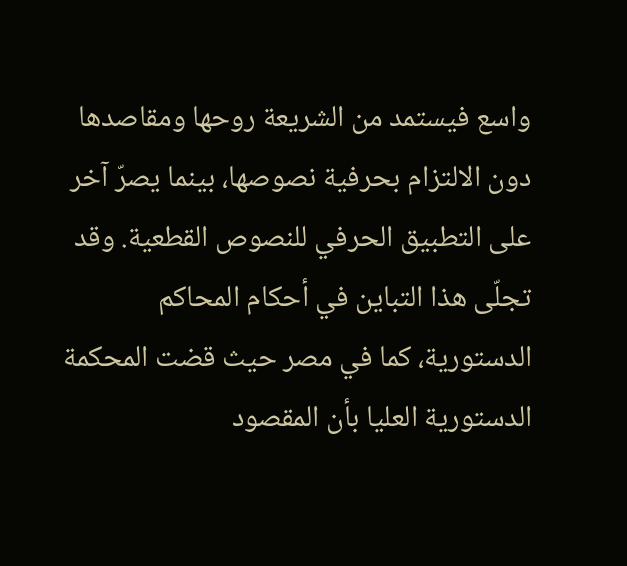واسع فيستمد من الشريعة روحها ومقاصدها دون الالتزام بحرفية نصوصها، بينما يصرّ آخر على التطبيق الحرفي للنصوص القطعية. وقد تجلّى هذا التباين في أحكام المحاكم الدستورية، كما في مصر حيث قضت المحكمة الدستورية العليا بأن المقصود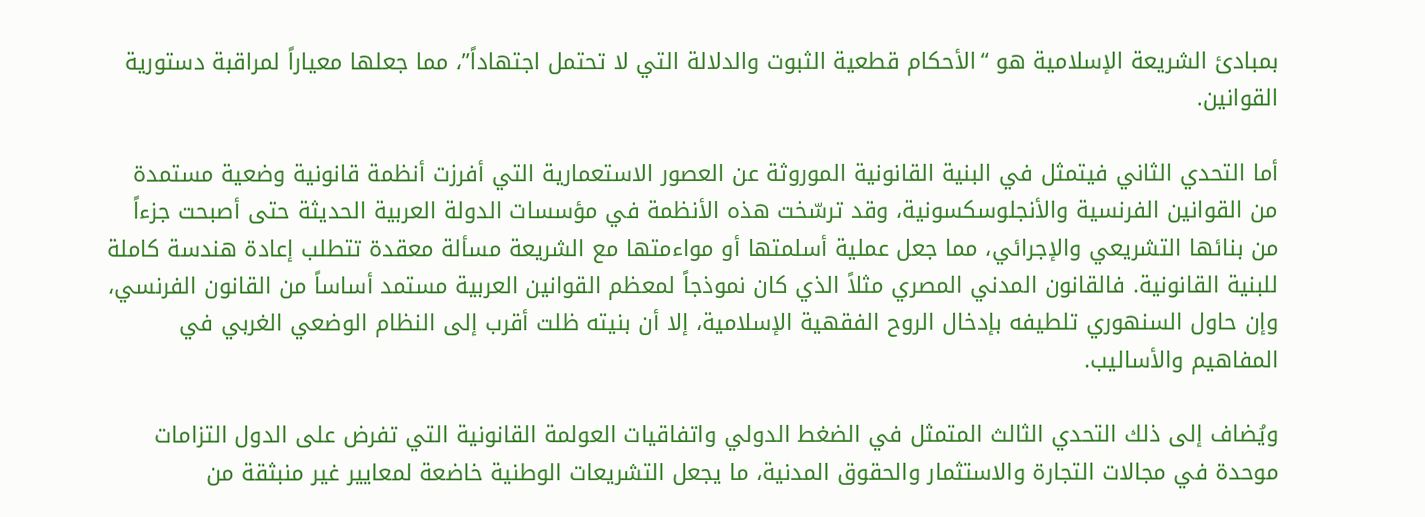بمبادئ الشريعة الإسلامية هو “الأحكام قطعية الثبوت والدلالة التي لا تحتمل اجتهاداً”، مما جعلها معياراً لمراقبة دستورية القوانين.

أما التحدي الثاني فيتمثل في البنية القانونية الموروثة عن العصور الاستعمارية التي أفرزت أنظمة قانونية وضعية مستمدة من القوانين الفرنسية والأنجلوسكسونية، وقد ترسّخت هذه الأنظمة في مؤسسات الدولة العربية الحديثة حتى أصبحت جزءاً من بنائها التشريعي والإجرائي، مما جعل عملية أسلمتها أو مواءمتها مع الشريعة مسألة معقدة تتطلب إعادة هندسة كاملة للبنية القانونية. فالقانون المدني المصري مثلاً الذي كان نموذجاً لمعظم القوانين العربية مستمد أساساً من القانون الفرنسي، وإن حاول السنهوري تلطيفه بإدخال الروح الفقهية الإسلامية، إلا أن بنيته ظلت أقرب إلى النظام الوضعي الغربي في المفاهيم والأساليب.

ويُضاف إلى ذلك التحدي الثالث المتمثل في الضغط الدولي واتفاقيات العولمة القانونية التي تفرض على الدول التزامات موحدة في مجالات التجارة والاستثمار والحقوق المدنية، ما يجعل التشريعات الوطنية خاضعة لمعايير غير منبثقة من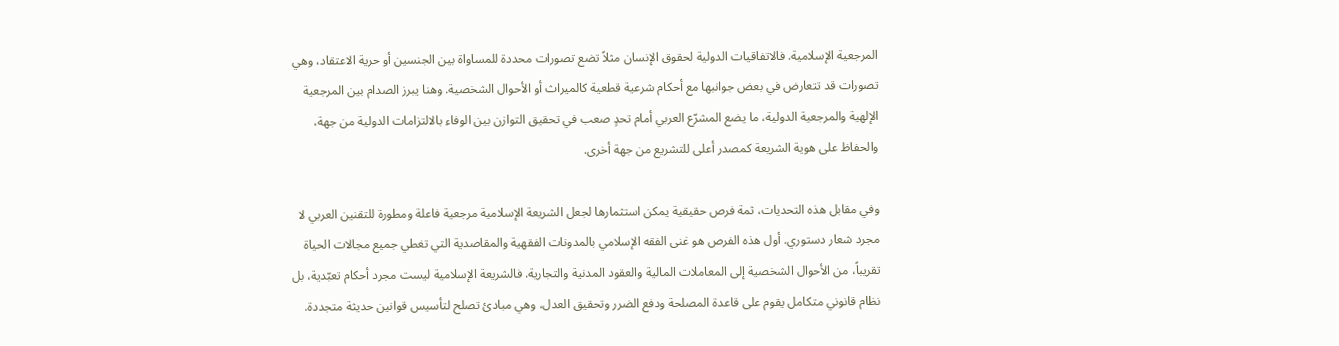المرجعية الإسلامية. فالاتفاقيات الدولية لحقوق الإنسان مثلاً تضع تصورات محددة للمساواة بين الجنسين أو حرية الاعتقاد، وهي تصورات قد تتعارض في بعض جوانبها مع أحكام شرعية قطعية كالميراث أو الأحوال الشخصية. وهنا يبرز الصدام بين المرجعية الإلهية والمرجعية الدولية، ما يضع المشرّع العربي أمام تحدٍ صعب في تحقيق التوازن بين الوفاء بالالتزامات الدولية من جهة، والحفاظ على هوية الشريعة كمصدر أعلى للتشريع من جهة أخرى.

وفي مقابل هذه التحديات، ثمة فرص حقيقية يمكن استثمارها لجعل الشريعة الإسلامية مرجعية فاعلة ومطورة للتقنين العربي لا مجرد شعار دستوري. أول هذه الفرص هو غنى الفقه الإسلامي بالمدونات الفقهية والمقاصدية التي تغطي جميع مجالات الحياة تقريباً، من الأحوال الشخصية إلى المعاملات المالية والعقود المدنية والتجارية. فالشريعة الإسلامية ليست مجرد أحكام تعبّدية، بل نظام قانوني متكامل يقوم على قاعدة المصلحة ودفع الضرر وتحقيق العدل، وهي مبادئ تصلح لتأسيس قوانين حديثة متجددة.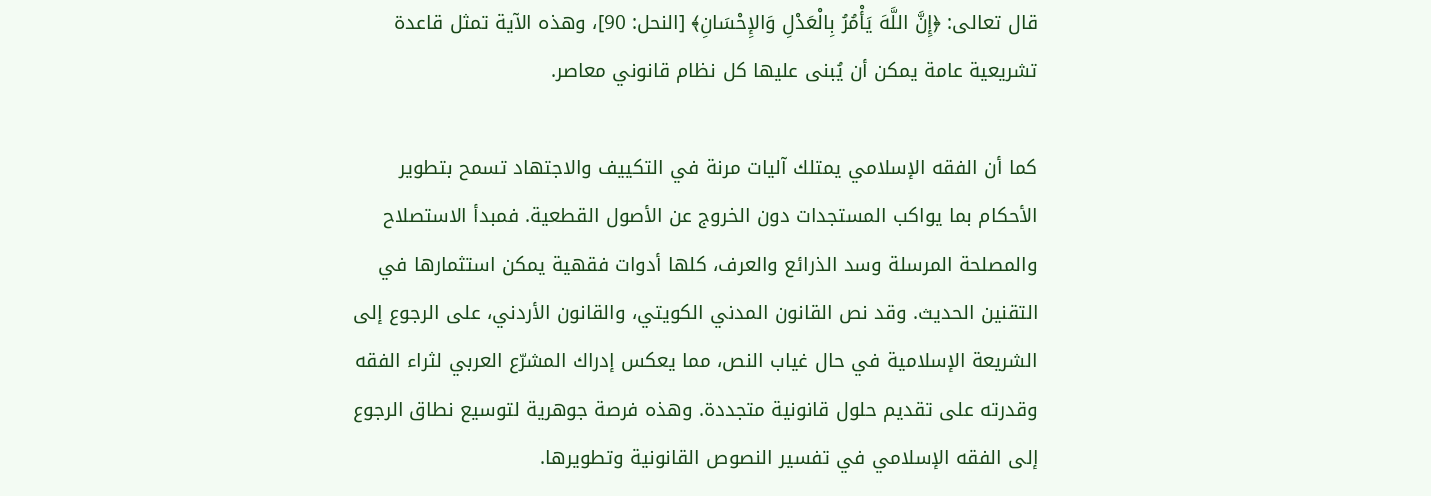قال تعالى: ﴿إِنَّ اللَّهَ يَأْمُرُ بِالْعَدْلِ وَالإِحْسَانِ﴾ [النحل: 90]، وهذه الآية تمثل قاعدة تشريعية عامة يمكن أن يُبنى عليها كل نظام قانوني معاصر.

كما أن الفقه الإسلامي يمتلك آليات مرنة في التكييف والاجتهاد تسمح بتطوير الأحكام بما يواكب المستجدات دون الخروج عن الأصول القطعية. فمبدأ الاستصلاح والمصلحة المرسلة وسد الذرائع والعرف، كلها أدوات فقهية يمكن استثمارها في التقنين الحديث. وقد نص القانون المدني الكويتي، والقانون الأردني، على الرجوع إلى الشريعة الإسلامية في حال غياب النص، مما يعكس إدراك المشرّع العربي لثراء الفقه وقدرته على تقديم حلول قانونية متجددة. وهذه فرصة جوهرية لتوسيع نطاق الرجوع إلى الفقه الإسلامي في تفسير النصوص القانونية وتطويرها.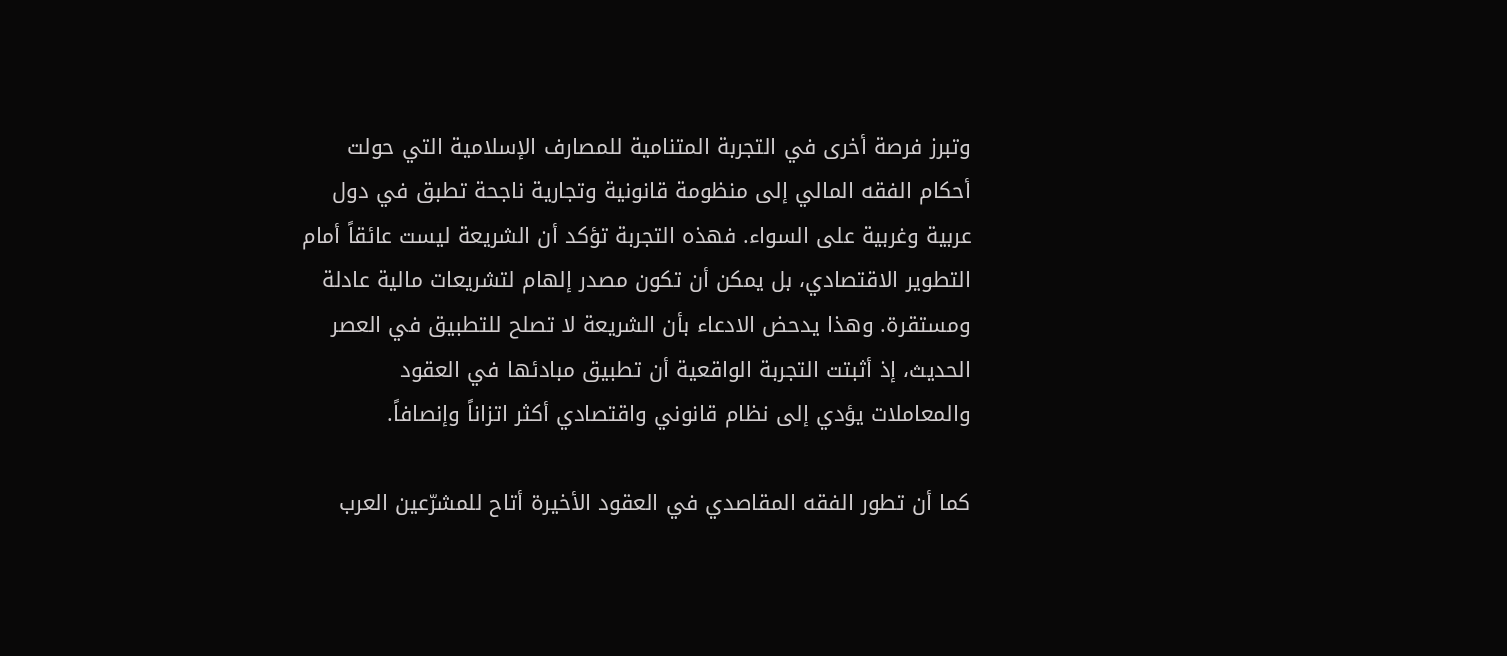وتبرز فرصة أخرى في التجربة المتنامية للمصارف الإسلامية التي حولت أحكام الفقه المالي إلى منظومة قانونية وتجارية ناجحة تطبق في دول عربية وغربية على السواء. فهذه التجربة تؤكد أن الشريعة ليست عائقاً أمام التطوير الاقتصادي، بل يمكن أن تكون مصدر إلهام لتشريعات مالية عادلة ومستقرة. وهذا يدحض الادعاء بأن الشريعة لا تصلح للتطبيق في العصر الحديث، إذ أثبتت التجربة الواقعية أن تطبيق مبادئها في العقود والمعاملات يؤدي إلى نظام قانوني واقتصادي أكثر اتزاناً وإنصافاً.

كما أن تطور الفقه المقاصدي في العقود الأخيرة أتاح للمشرّعين العرب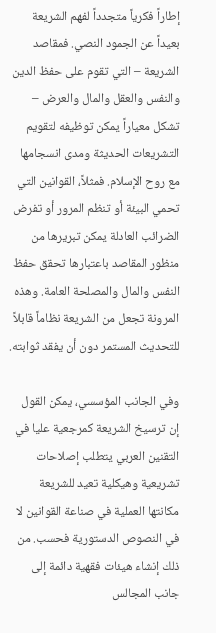إطاراً فكرياً متجدداً لفهم الشريعة بعيداً عن الجمود النصي. فمقاصد الشريعة – التي تقوم على حفظ الدين والنفس والعقل والمال والعرض – تشكل معياراً يمكن توظيفه لتقويم التشريعات الحديثة ومدى انسجامها مع روح الإسلام. فمثلاً، القوانين التي تحمي البيئة أو تنظم المرور أو تفرض الضرائب العادلة يمكن تبريرها من منظور المقاصد باعتبارها تحقق حفظ النفس والمال والمصلحة العامة. وهذه المرونة تجعل من الشريعة نظاماً قابلاً للتحديث المستمر دون أن يفقد ثوابته.

وفي الجانب المؤسسي، يمكن القول إن ترسيخ الشريعة كمرجعية عليا في التقنين العربي يتطلب إصلاحات تشريعية وهيكلية تعيد للشريعة مكانتها العملية في صناعة القوانين لا في النصوص الدستورية فحسب. من ذلك إنشاء هيئات فقهية دائمة إلى جانب المجالس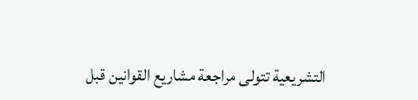التشريعية تتولى مراجعة مشاريع القوانين قبل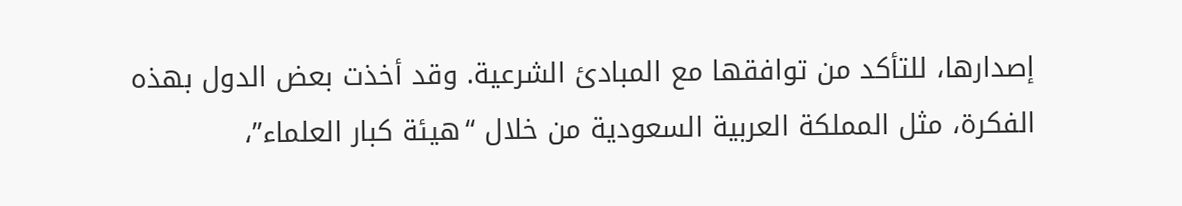إصدارها، للتأكد من توافقها مع المبادئ الشرعية. وقد أخذت بعض الدول بهذه الفكرة، مثل المملكة العربية السعودية من خلال “هيئة كبار العلماء”،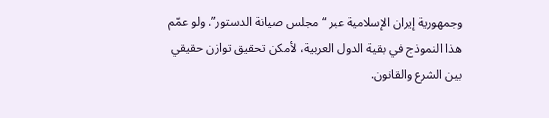وجمهورية إيران الإسلامية عبر “مجلس صيانة الدستور”. ولو عمّم هذا النموذج في بقية الدول العربية، لأمكن تحقيق توازن حقيقي بين الشرع والقانون.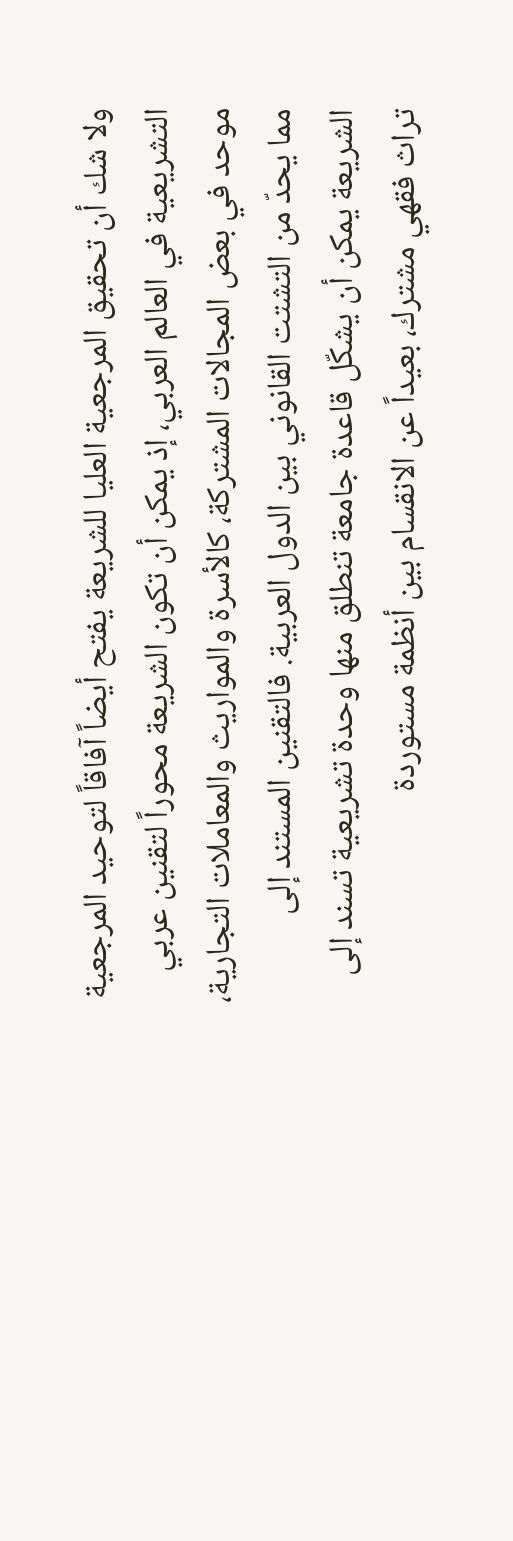ولا شك أن تحقيق المرجعية العليا للشريعة يفتح أيضاً آفاقاً لتوحيد المرجعية التشريعية في العالم العربي، إذ يمكن أن تكون الشريعة محوراً لتقنين عربي موحد في بعض المجالات المشتركة، كالأسرة والمواريث والمعاملات التجارية، مما يحدّ من التشتت القانوني بين الدول العربية. فالتقنين المستند إلى الشريعة يمكن أن يشكّل قاعدة جامعة تنطلق منها وحدة تشريعية تسند إلى تراث فقهي مشترك، بعيداً عن الانقسام بين أنظمة مستوردة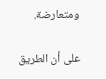ومتعارضة.

على أن الطريق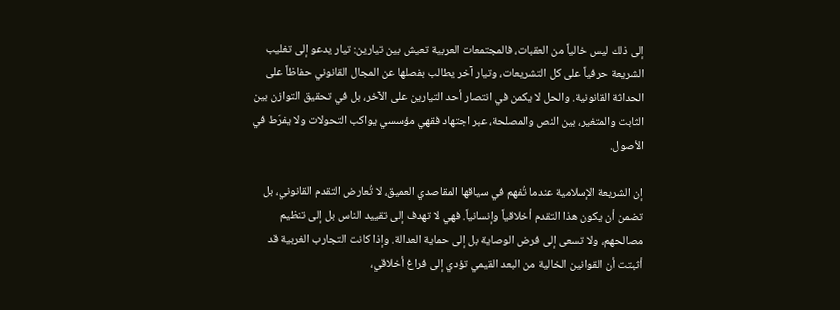إلى ذلك ليس خالياً من العقبات، فالمجتمعات العربية تعيش بين تيارين: تيار يدعو إلى تغليب الشريعة حرفياً على كل التشريعات، وتيار آخر يطالب بفصلها عن المجال القانوني حفاظاً على الحداثة القانونية. والحل لا يكمن في انتصار أحد التيارين على الآخر، بل في تحقيق التوازن بين الثابت والمتغير، بين النص والمصلحة، عبر اجتهاد فقهي مؤسسي يواكب التحولات ولا يفرّط في الأصول.

إن الشريعة الإسلامية عندما تُفهم في سياقها المقاصدي العميق، لا تُعارض التقدم القانوني، بل تضمن أن يكون هذا التقدم أخلاقياً وإنسانياً. فهي لا تهدف إلى تقييد الناس بل إلى تنظيم مصالحهم، ولا تسعى إلى فرض الوصاية بل إلى حماية العدالة. وإذا كانت التجارب الغربية قد أثبتت أن القوانين الخالية من البعد القيمي تؤدي إلى فراغ أخلاقي،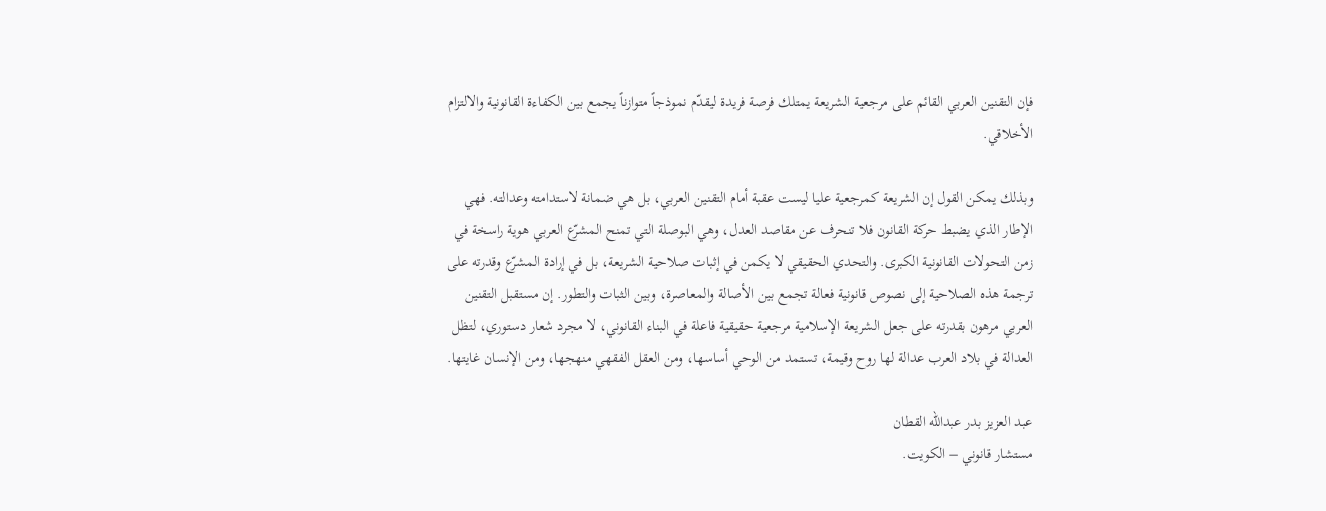فإن التقنين العربي القائم على مرجعية الشريعة يمتلك فرصة فريدة ليقدّم نموذجاً متوازناً يجمع بين الكفاءة القانونية والالتزام الأخلاقي.

وبذلك يمكن القول إن الشريعة كمرجعية عليا ليست عقبة أمام التقنين العربي، بل هي ضمانة لاستدامته وعدالته. فهي الإطار الذي يضبط حركة القانون فلا تنحرف عن مقاصد العدل، وهي البوصلة التي تمنح المشرّع العربي هوية راسخة في زمن التحولات القانونية الكبرى. والتحدي الحقيقي لا يكمن في إثبات صلاحية الشريعة، بل في إرادة المشرّع وقدرته على ترجمة هذه الصلاحية إلى نصوص قانونية فعالة تجمع بين الأصالة والمعاصرة، وبين الثبات والتطور. إن مستقبل التقنين العربي مرهون بقدرته على جعل الشريعة الإسلامية مرجعية حقيقية فاعلة في البناء القانوني، لا مجرد شعار دستوري، لتظل العدالة في بلاد العرب عدالة لها روح وقيمة، تستمد من الوحي أساسها، ومن العقل الفقهي منهجها، ومن الإنسان غايتها.

عبد العزيز بدر عبدالله القطان
مستشار قانوني – الكويت.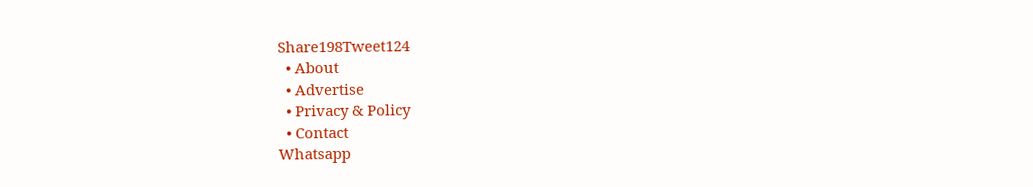Share198Tweet124
  • About
  • Advertise
  • Privacy & Policy
  • Contact
Whatsapp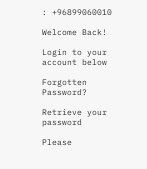: +96899060010

Welcome Back!

Login to your account below

Forgotten Password?

Retrieve your password

Please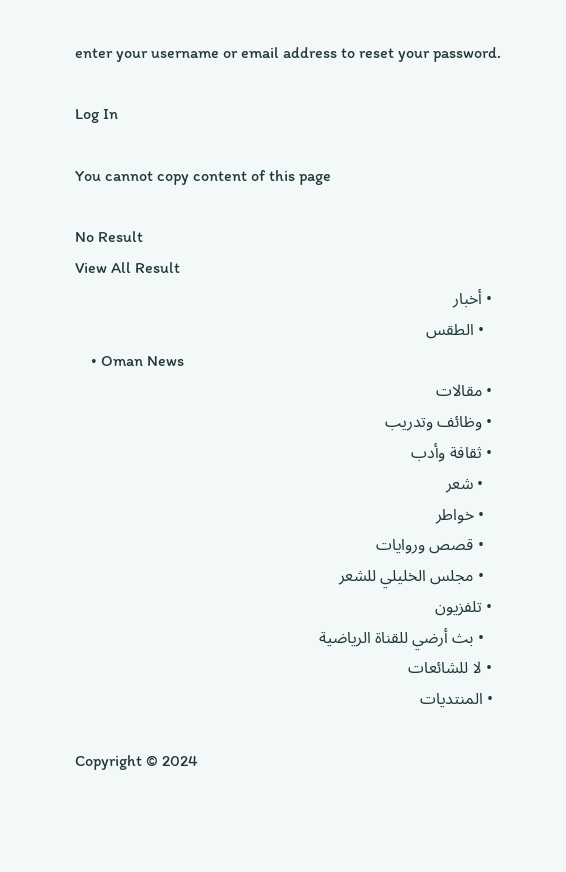enter your username or email address to reset your password.

Log In

You cannot copy content of this page

No Result
View All Result
  • أخبار
    • الطقس
    • Oman News
  • مقالات
  • وظائف وتدريب
  • ثقافة وأدب
    • شعر
    • خواطر
    • قصص وروايات
    • مجلس الخليلي للشعر
  • تلفزيون
    • بث أرضي للقناة الرياضية
  • لا للشائعات
  • المنتديات

Copyright © 2024